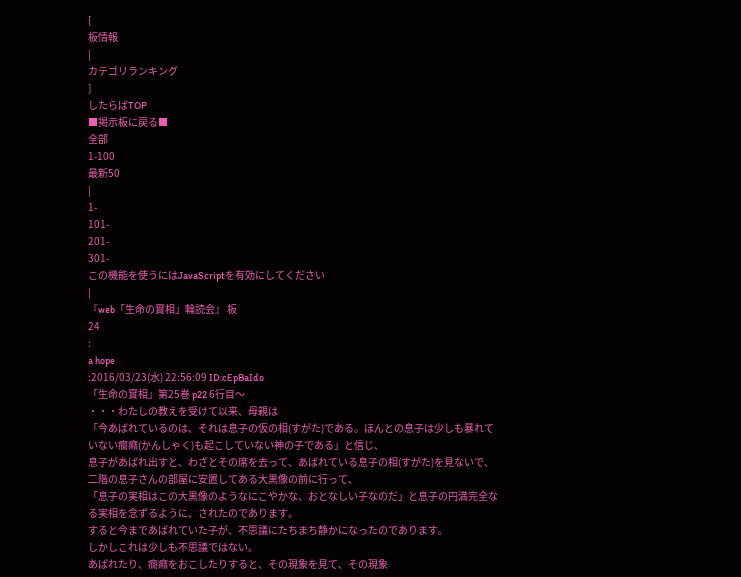[
板情報
|
カテゴリランキング
]
したらばTOP
■掲示板に戻る■
全部
1-100
最新50
|
1-
101-
201-
301-
この機能を使うにはJavaScriptを有効にしてください
|
『web「生命の實相」輪読会』 板
24
:
a hope
:2016/03/23(水) 22:56:09 ID:cEpBaIdo
「生命の實相」第25巻 p22 6行目〜
・・・わたしの教えを受けて以来、母親は
「今あばれているのは、それは息子の仮の相(すがた)である。ほんとの息子は少しも暴れていない癇癪(かんしゃく)も起こしていない神の子である」と信じ、
息子があばれ出すと、わざとその席を去って、あばれている息子の相(すがた)を見ないで、
二階の息子さんの部屋に安置してある大黒像の前に行って、
「息子の実相はこの大黒像のようなにこやかな、おとなしい子なのだ」と息子の円満完全なる実相を念ずるように、されたのであります。
すると今まであばれていた子が、不思議にたちまち静かになったのであります。
しかしこれは少しも不思議ではない。
あばれたり、癇癪をおこしたりすると、その現象を見て、その現象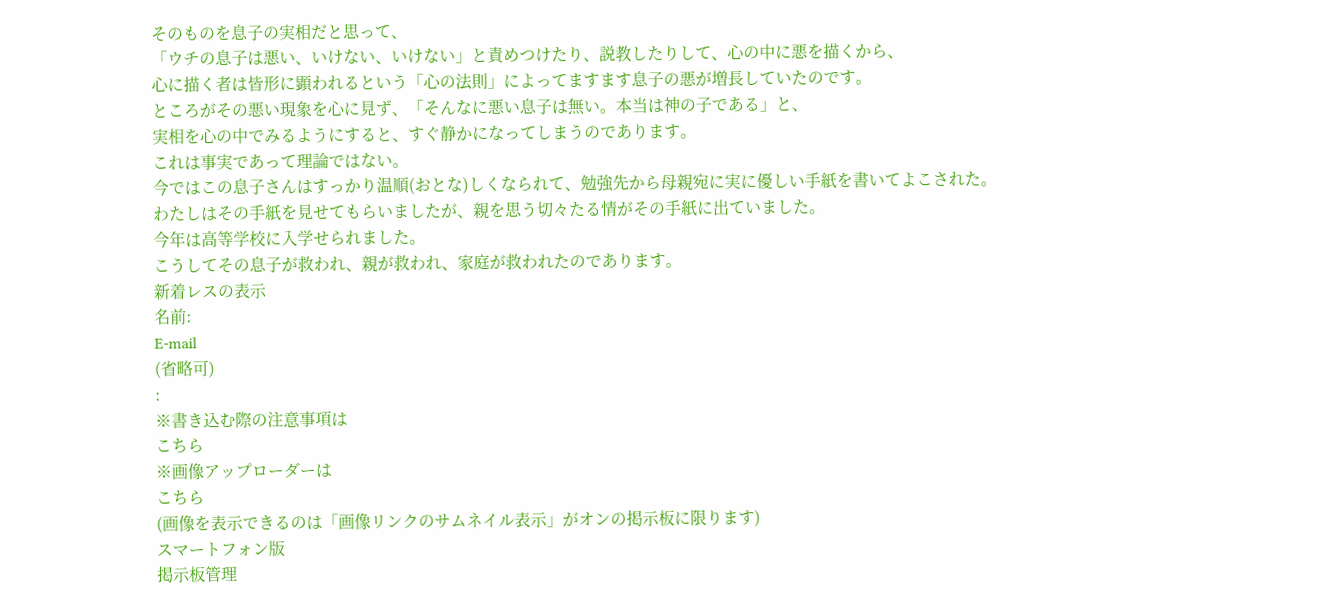そのものを息子の実相だと思って、
「ウチの息子は悪い、いけない、いけない」と責めつけたり、説教したりして、心の中に悪を描くから、
心に描く者は皆形に顕われるという「心の法則」によってますます息子の悪が増長していたのです。
ところがその悪い現象を心に見ず、「そんなに悪い息子は無い。本当は神の子である」と、
実相を心の中でみるようにすると、すぐ静かになってしまうのであります。
これは事実であって理論ではない。
今ではこの息子さんはすっかり温順(おとな)しくなられて、勉強先から母親宛に実に優しい手紙を書いてよこされた。
わたしはその手紙を見せてもらいましたが、親を思う切々たる情がその手紙に出ていました。
今年は高等学校に入学せられました。
こうしてその息子が救われ、親が救われ、家庭が救われたのであります。
新着レスの表示
名前:
E-mail
(省略可)
:
※書き込む際の注意事項は
こちら
※画像アップローダーは
こちら
(画像を表示できるのは「画像リンクのサムネイル表示」がオンの掲示板に限ります)
スマートフォン版
掲示板管理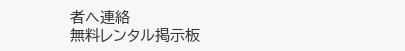者へ連絡
無料レンタル掲示板